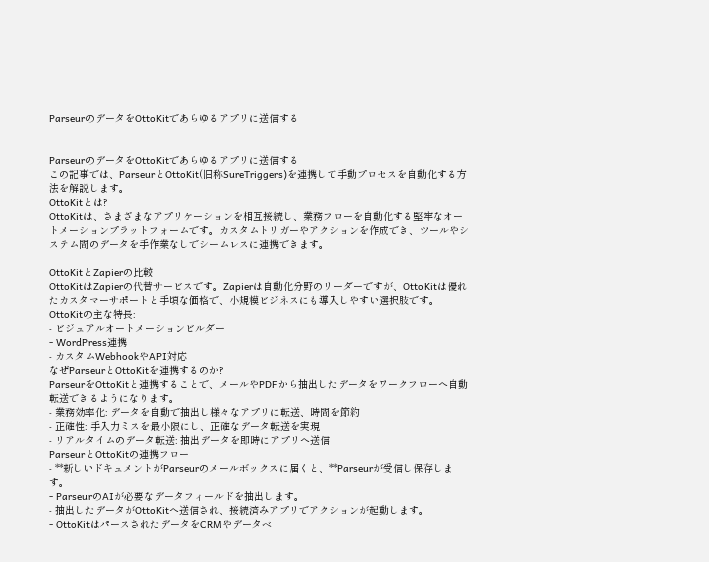ParseurのデータをOttoKitであらゆるアプリに送信する


ParseurのデータをOttoKitであらゆるアプリに送信する
この記事では、ParseurとOttoKit(旧称SureTriggers)を連携して手動プロセスを自動化する方法を解説します。
OttoKitとは?
OttoKitは、さまざまなアプリケーションを相互接続し、業務フローを自動化する堅牢なオートメーションプラットフォームです。カスタムトリガーやアクションを作成でき、ツールやシステム間のデータを手作業なしでシームレスに連携できます。

OttoKitとZapierの比較
OttoKitはZapierの代替サービスです。Zapierは自動化分野のリーダーですが、OttoKitは優れたカスタマーサポートと手頃な価格で、小規模ビジネスにも導入しやすい選択肢です。
OttoKitの主な特長:
- ビジュアルオートメーションビルダー
- WordPress連携
- カスタムWebhookやAPI対応
なぜParseurとOttoKitを連携するのか?
ParseurをOttoKitと連携することで、メールやPDFから抽出したデータをワークフローへ自動転送できるようになります。
- 業務効率化: データを自動で抽出し様々なアプリに転送、時間を節約
- 正確性: 手入力ミスを最小限にし、正確なデータ転送を実現
- リアルタイムのデータ転送: 抽出データを即時にアプリへ送信
ParseurとOttoKitの連携フロー
- **新しいドキュメントがParseurのメールボックスに届くと、**Parseurが受信し保存します。
- ParseurのAIが必要なデータフィールドを抽出します。
- 抽出したデータがOttoKitへ送信され、接続済みアプリでアクションが起動します。
- OttoKitはパースされたデータをCRMやデータベ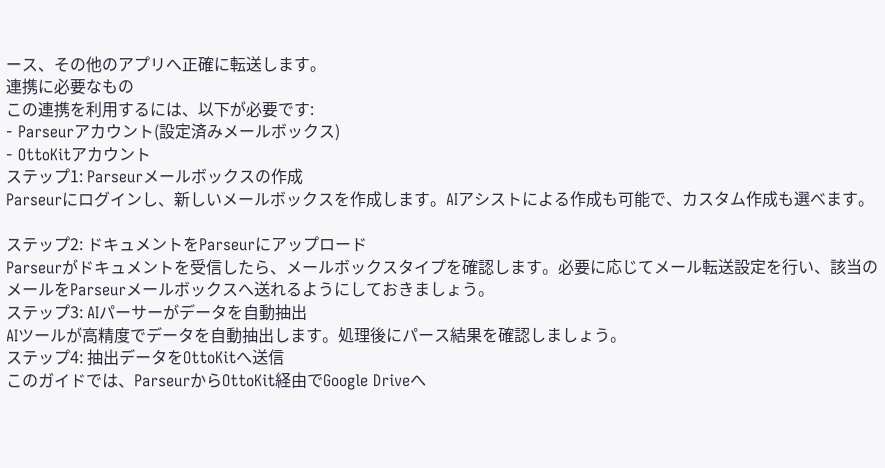ース、その他のアプリへ正確に転送します。
連携に必要なもの
この連携を利用するには、以下が必要です:
- Parseurアカウント(設定済みメールボックス)
- OttoKitアカウント
ステップ1: Parseurメールボックスの作成
Parseurにログインし、新しいメールボックスを作成します。AIアシストによる作成も可能で、カスタム作成も選べます。

ステップ2: ドキュメントをParseurにアップロード
Parseurがドキュメントを受信したら、メールボックスタイプを確認します。必要に応じてメール転送設定を行い、該当のメールをParseurメールボックスへ送れるようにしておきましょう。
ステップ3: AIパーサーがデータを自動抽出
AIツールが高精度でデータを自動抽出します。処理後にパース結果を確認しましょう。
ステップ4: 抽出データをOttoKitへ送信
このガイドでは、ParseurからOttoKit経由でGoogle Driveへ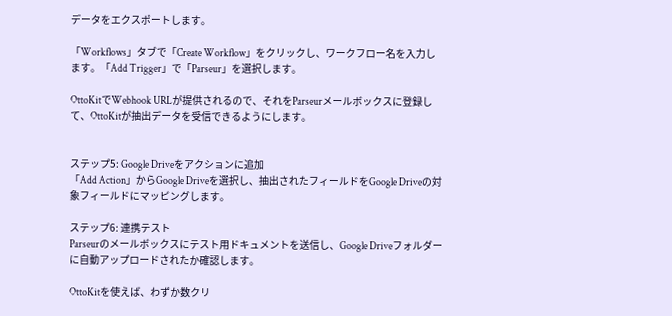データをエクスポートします。

「Workflows」タブで「Create Workflow」をクリックし、ワークフロー名を入力します。「Add Trigger」で「Parseur」を選択します。

OttoKitでWebhook URLが提供されるので、それをParseurメールボックスに登録して、OttoKitが抽出データを受信できるようにします。


ステップ5: Google Driveをアクションに追加
「Add Action」からGoogle Driveを選択し、抽出されたフィールドをGoogle Driveの対象フィールドにマッピングします。

ステップ6: 連携テスト
Parseurのメールボックスにテスト用ドキュメントを送信し、Google Driveフォルダーに自動アップロードされたか確認します。

OttoKitを使えば、わずか数クリ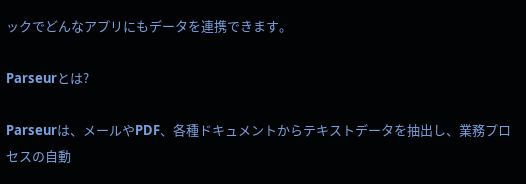ックでどんなアプリにもデータを連携できます。

Parseurとは?

Parseurは、メールやPDF、各種ドキュメントからテキストデータを抽出し、業務プロセスの自動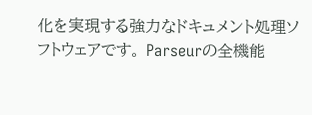化を実現する強力なドキュメント処理ソフトウェアです。 Parseurの全機能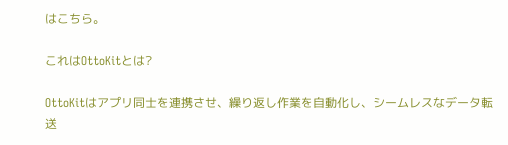はこちら。

これはOttoKitとは?

OttoKitはアプリ同士を連携させ、繰り返し作業を自動化し、シームレスなデータ転送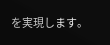を実現します。